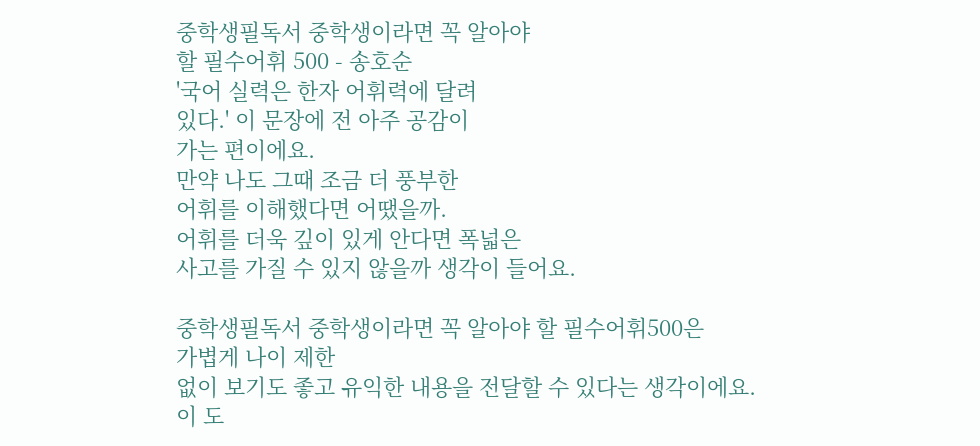중학생필독서 중학생이라면 꼭 알아야
할 필수어휘 500 - 송호순
'국어 실력은 한자 어휘력에 달려
있다.' 이 문장에 전 아주 공감이
가는 편이에요.
만약 나도 그때 조금 더 풍부한
어휘를 이해했다면 어땠을까.
어휘를 더욱 깊이 있게 안다면 폭넓은
사고를 가질 수 있지 않을까 생각이 들어요.

중학생필독서 중학생이라면 꼭 알아야 할 필수어휘500은
가볍게 나이 제한
없이 보기도 좋고 유익한 내용을 전달할 수 있다는 생각이에요.
이 도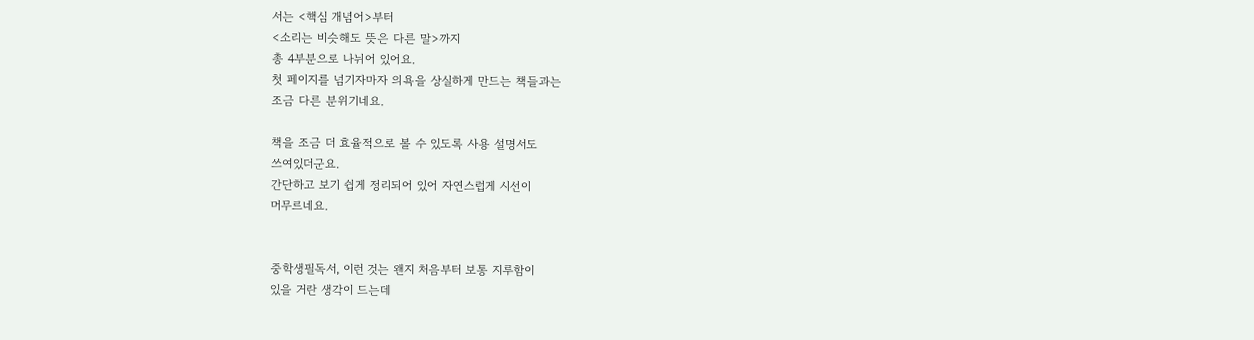서는 <핵심 개념어>부터
<소리는 비슷해도 뜻은 다른 말>까지
총 4부분으로 나뉘어 있어요.
첫 페이지를 넘기자마자 의욕을 상실하게 만드는 책들과는
조금 다른 분위기네요.

책을 조금 더 효율적으로 볼 수 있도록 사용 설명서도
쓰여있더군요.
간단하고 보기 쉽게 정리되어 있어 자연스럽게 시선이
머무르네요.


중학생필독서, 이런 것는 왠지 처음부터 보통 지루함이
있을 거란 생각이 드는데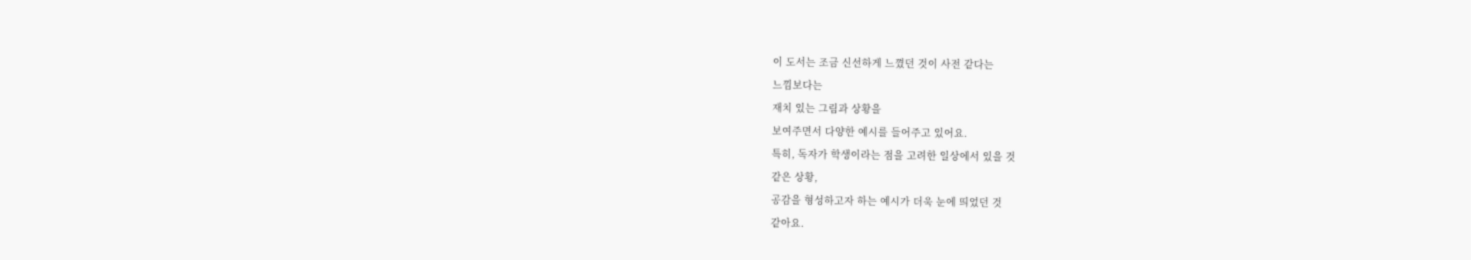이 도서는 조금 신선하게 느꼈던 것이 사전 같다는
느낌보다는
재치 있는 그림과 상황을
보여주면서 다양한 예시를 들어주고 있어요.
특히, 독자가 학생이라는 점을 고려한 일상에서 있을 것
같은 상황,
공감을 형성하고자 하는 예시가 더욱 눈에 띄었던 것
같아요.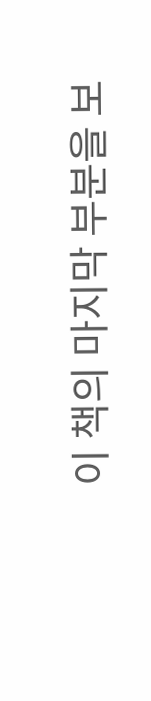이 책의 마지막 부분을 보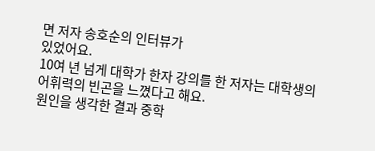면 저자 송호순의 인터뷰가
있었어요.
10여 년 넘게 대학가 한자 강의를 한 저자는 대학생의
어휘력의 빈곤을 느꼈다고 해요.
원인을 생각한 결과 중학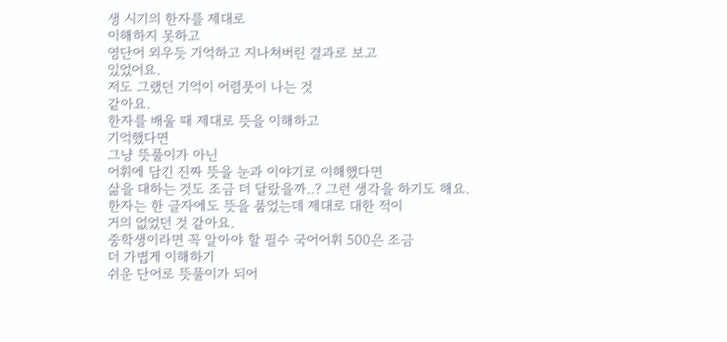생 시기의 한자를 제대로
이해하지 못하고
영단어 외우듯 기억하고 지나쳐버린 결과로 보고
있었어요.
저도 그랬던 기억이 어렴풋이 나는 것
같아요.
한자를 배울 때 제대로 뜻을 이해하고
기억했다면
그냥 뜻풀이가 아닌
어휘에 담긴 진짜 뜻을 눈과 이야기로 이해했다면
삶을 대하는 것도 조금 더 달랐을까..? 그런 생각을 하기도 해요.
한자는 한 글자에도 뜻을 품었는데 제대로 대한 적이
거의 없었던 것 같아요.
중학생이라면 꼭 알아야 할 필수 국어어휘 500은 조금
더 가볍게 이해하기
쉬운 단어로 뜻풀이가 되어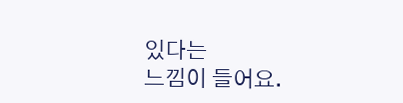있다는
느낌이 들어요.